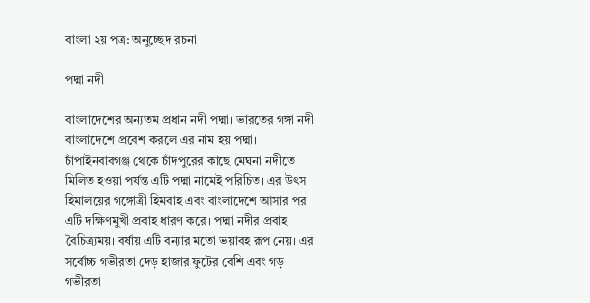বাংলা ২য় পত্র: অনুচ্ছেদ রচনা

পদ্মা নদী

বাংলাদেশের অন্যতম প্রধান নদী পদ্মা। ভারতের গঙ্গা নদী বাংলাদেশে প্রবেশ করলে এর নাম হয় পদ্মা। চাঁপাইনবাবগঞ্জ থেকে চাঁদপুরের কাছে মেঘনা নদীতে মিলিত হওয়া পর্যন্ত এটি পদ্মা নামেই পরিচিত। এর উৎস হিমালয়ের গঙ্গোত্রী হিমবাহ এবং বাংলাদেশে আসার পর এটি দক্ষিণমুখী প্রবাহ ধারণ করে। পদ্মা নদীর প্রবাহ বৈচিত্র্যময়। বর্ষায় এটি বন্যার মতো ভয়াবহ রূপ নেয়। এর সর্বোচ্চ গভীরতা দেড় হাজার ফুটের বেশি এবং গড় গভীরতা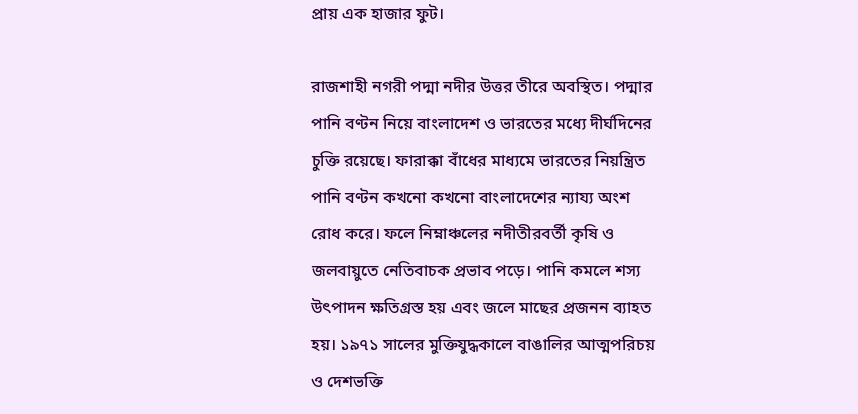প্রায় এক হাজার ফুট।

রাজশাহী নগরী পদ্মা নদীর উত্তর তীরে অবস্থিত। পদ্মার পানি বণ্টন নিয়ে বাংলাদেশ ও ভারতের মধ্যে দীর্ঘদিনের চুক্তি রয়েছে। ফারাক্কা বাঁধের মাধ্যমে ভারতের নিয়ন্ত্রিত পানি বণ্টন কখনো কখনো বাংলাদেশের ন্যায্য অংশ রোধ করে। ফলে নিম্নাঞ্চলের নদীতীরবর্তী কৃষি ও জলবায়ুতে নেতিবাচক প্রভাব পড়ে। পানি কমলে শস্য উৎপাদন ক্ষতিগ্রস্ত হয় এবং জলে মাছের প্রজনন ব্যাহত হয়। ১৯৭১ সালের মুক্তিযুদ্ধকালে বাঙালির আত্মপরিচয় ও দেশভক্তি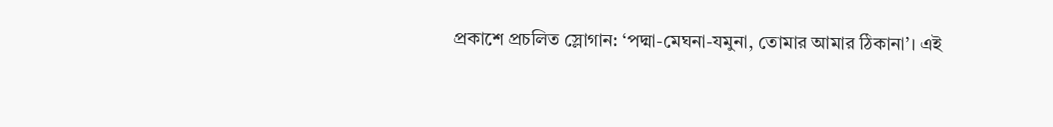প্রকাশে প্রচলিত স্লোগান: ‘পদ্মা-মেঘনা-যমুনা, তোমার আমার ঠিকানা’। এই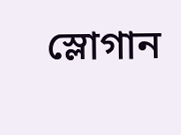স্লোগান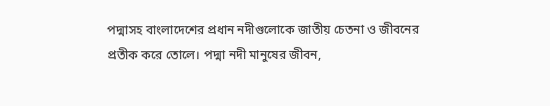পদ্মাসহ বাংলাদেশের প্রধান নদীগুলোকে জাতীয় চেতনা ও জীবনের প্রতীক করে তোলে। পদ্মা নদী মানুষের জীবন,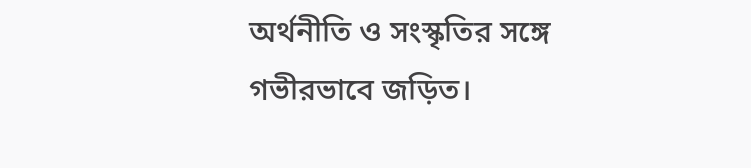অর্থনীতি ও সংস্কৃতির সঙ্গে গভীরভাবে জড়িত।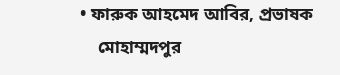• ফারুক আহমেদ আবির, প্রভাষক
    মোহাম্মদপুর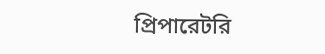প্রিপারেটরি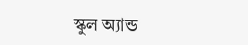স্কুল অ্যান্ড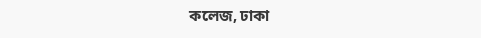কলেজ, ঢাকা